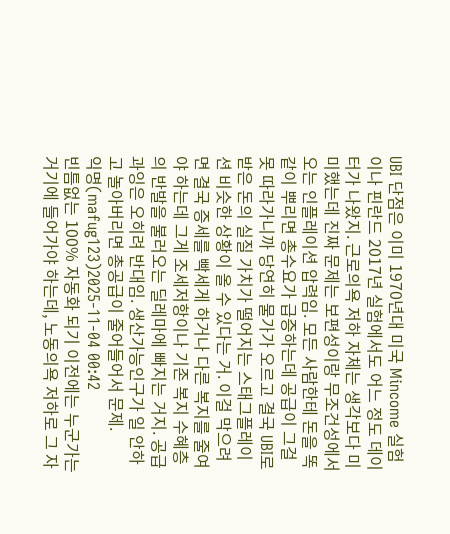UBI 단점은 이미 1970년대 미국 Mincome 실험이나 핀란드 2017년 실험에서도 어느 정도 데이터가 나왔지. 근로의욕 저하 자체는 생각보다 미미했는데 진짜 문제는 보편성이랑 무조건성에서 오는 인플레이션 압력임. 모든 사람한테 돈을 똑같이 뿌리면 총수요가 급증하는데 공급이 그걸 못 따라가니까 당연히 물가가 오르고 결국 UBI로 받은 돈의 실질 가치가 떨어지는 스태그플레이션 비슷한 상황이 올 수 있다는 거. 이걸 막으려면 결국 증세를 빡세게 하거나 다른 복지를 줄여야 하는데 그게 조세저항이나 기존 복지 수혜층의 반발을 불러오는 딜레마에 빠지는 거지. 공급과잉은 오히려 반대임. 생산가능인구가 일 안하고 놀아버리면 총공급이 줄어들어서 문제.
익명(mafug123)2025-11-04 00:42
빈틈없는 100% 자동화 되기 이전에는 누군가는 거기에 들어가야 하는데, 노동의욕 저하로 그 자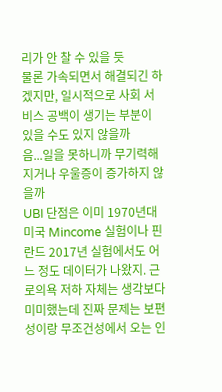리가 안 찰 수 있을 듯
물론 가속되면서 해결되긴 하겠지만, 일시적으로 사회 서비스 공백이 생기는 부분이 있을 수도 있지 않을까
음...일을 못하니까 무기력해지거나 우울증이 증가하지 않을까
UBI 단점은 이미 1970년대 미국 Mincome 실험이나 핀란드 2017년 실험에서도 어느 정도 데이터가 나왔지. 근로의욕 저하 자체는 생각보다 미미했는데 진짜 문제는 보편성이랑 무조건성에서 오는 인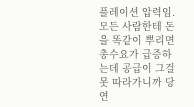플레이션 압력임. 모든 사람한테 돈을 똑같이 뿌리면 총수요가 급증하는데 공급이 그걸 못 따라가니까 당연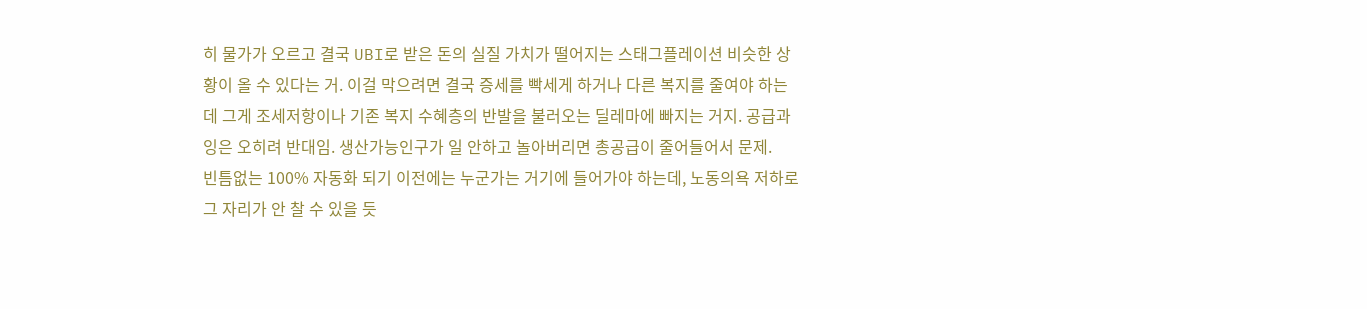히 물가가 오르고 결국 UBI로 받은 돈의 실질 가치가 떨어지는 스태그플레이션 비슷한 상황이 올 수 있다는 거. 이걸 막으려면 결국 증세를 빡세게 하거나 다른 복지를 줄여야 하는데 그게 조세저항이나 기존 복지 수혜층의 반발을 불러오는 딜레마에 빠지는 거지. 공급과잉은 오히려 반대임. 생산가능인구가 일 안하고 놀아버리면 총공급이 줄어들어서 문제.
빈틈없는 100% 자동화 되기 이전에는 누군가는 거기에 들어가야 하는데, 노동의욕 저하로 그 자리가 안 찰 수 있을 듯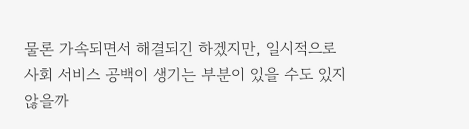물론 가속되면서 해결되긴 하겠지만, 일시적으로 사회 서비스 공백이 생기는 부분이 있을 수도 있지 않을까